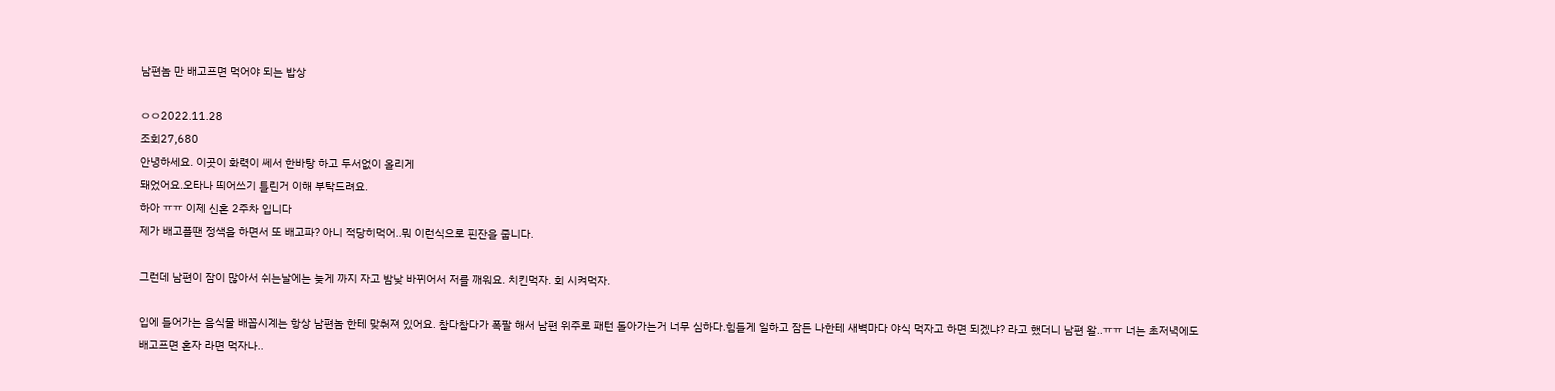남편놈 만 배고프면 먹어야 되는 밥상

ㅇㅇ2022.11.28
조회27,680
안녕하세요. 이곳이 화력이 쎄서 한바탕 하고 두서없이 올리게
돼었어요.오타나 띄어쓰기 틀린거 이해 부탁드려요.
하아 ㅠㅠ 이제 신혼 2주차 입니다
제가 배고플땐 정색을 하면서 또 배고파? 아니 적당히먹어..뭐 이런식으로 핀잔을 줍니다.

그런데 남편이 잠이 많아서 쉬는날에는 늦게 까지 자고 밤낮 바뀌어서 저를 깨워요. 치킨먹자. 회 시켜먹자.

입에 들어가는 음식물 배꼽시계는 항상 남편놈 한테 맞춰져 있어요. 참다참다가 폭팔 해서 남편 위주로 패턴 돌아가는거 너무 심하다.힘들게 일하고 잠든 나한테 새벽마다 야식 먹자고 하면 되겠냐? 라고 했더니 남편 왈..ㅠㅠ 너는 초저녁에도 배고프면 혼자 라면 먹자나..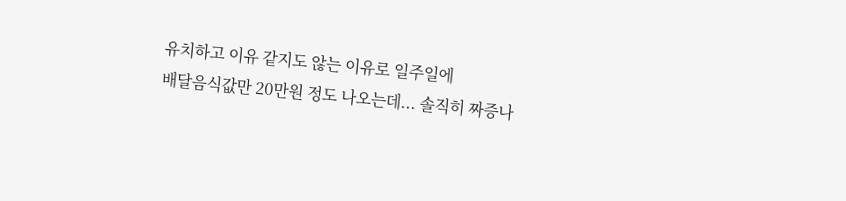유치하고 이유 같지도 않는 이유로 일주일에
배달음식값만 20만원 정도 나오는데... 솔직히 짜증나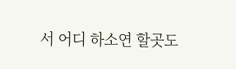서 어디 하소연 할곳도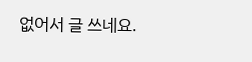없어서 글 쓰네요.